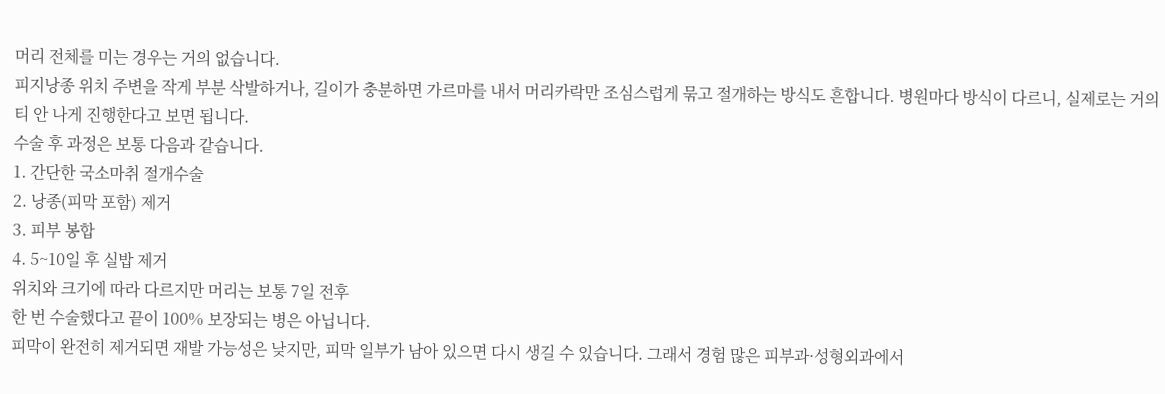머리 전체를 미는 경우는 거의 없습니다.
피지낭종 위치 주변을 작게 부분 삭발하거나, 길이가 충분하면 가르마를 내서 머리카락만 조심스럽게 묶고 절개하는 방식도 흔합니다. 병원마다 방식이 다르니, 실제로는 거의 티 안 나게 진행한다고 보면 됩니다.
수술 후 과정은 보통 다음과 같습니다.
1. 간단한 국소마취 절개수술
2. 낭종(피막 포함) 제거
3. 피부 봉합
4. 5~10일 후 실밥 제거
위치와 크기에 따라 다르지만 머리는 보통 7일 전후
한 번 수술했다고 끝이 100% 보장되는 병은 아닙니다.
피막이 완전히 제거되면 재발 가능성은 낮지만, 피막 일부가 남아 있으면 다시 생길 수 있습니다. 그래서 경험 많은 피부과·성형외과에서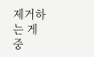제거하는 게 중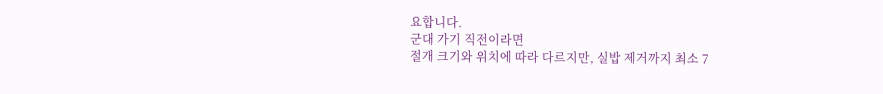요합니다.
군대 가기 직전이라면
절개 크기와 위치에 따라 다르지만, 실밥 제거까지 최소 7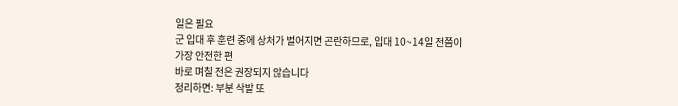일은 필요
군 입대 후 훈련 중에 상처가 벌어지면 곤란하므로, 입대 10~14일 전쯤이 가장 안전한 편
바로 며칠 전은 권장되지 않습니다
정리하면: 부분 삭발 또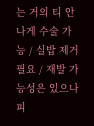는 거의 티 안 나게 수술 가능 / 실밥 제거 필요 / 재발 가능성은 있으나 피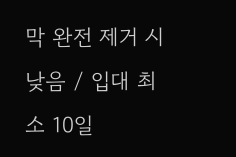막 완전 제거 시 낮음 / 입대 최소 10일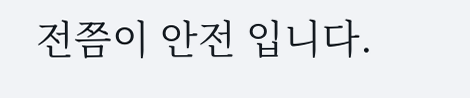전쯤이 안전 입니다.